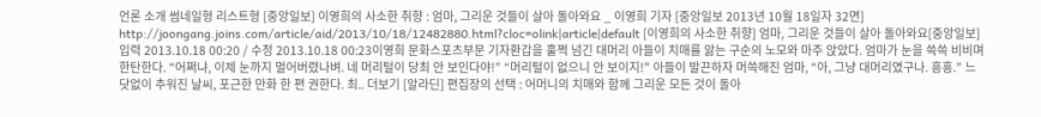언론 소개 썸네일형 리스트형 [중앙일보] 이영희의 사소한 취향 : 엄마, 그리운 것들이 살아 돌아와요 _ 이영희 기자 [중앙일보 2013년 10월 18일자 32면] http://joongang.joins.com/article/aid/2013/10/18/12482880.html?cloc=olink|article|default [이영희의 사소한 취향] 엄마, 그리운 것들이 살아 돌아와요[중앙일보] 입력 2013.10.18 00:20 / 수정 2013.10.18 00:23이영희 문화스포츠부문 기자환갑을 훌쩍 넘긴 대머리 아들이 치매를 앓는 구순의 노모와 마주 앉았다. 엄마가 눈을 쓱쓱 비비며 한탄한다. “어쩌냐, 이제 눈까지 멀어버렸나벼. 네 머리털이 당최 안 보인다야!” “머리털이 없으니 안 보이지!” 아들이 발끈하자 머쓱해진 엄마, “아, 그냥 대머리였구나. 흥흥.” 느닷없이 추워진 날씨, 포근한 만화 한 편 권한다. 최.. 더보기 [알라딘] 편집장의 선택 : 어머니의 치매와 함께 그리운 모든 것이 돌아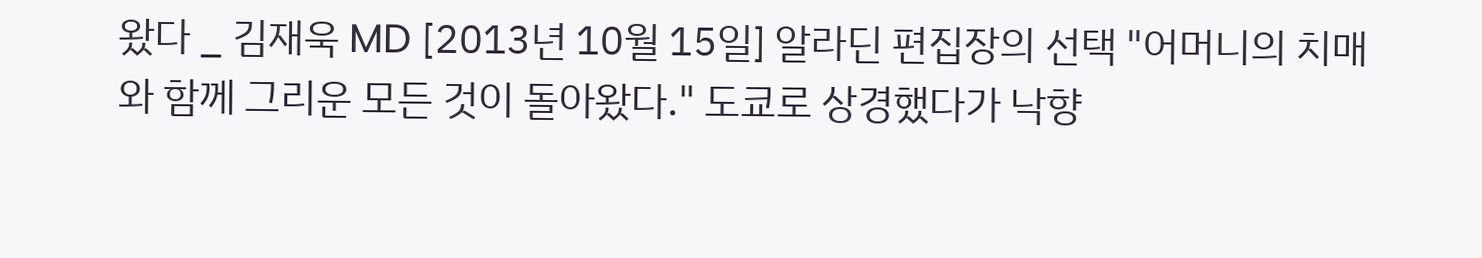왔다 _ 김재욱 MD [2013년 10월 15일] 알라딘 편집장의 선택 "어머니의 치매와 함께 그리운 모든 것이 돌아왔다." 도쿄로 상경했다가 낙향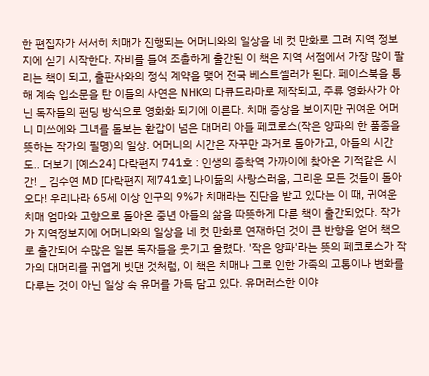한 편집자가 서서히 치매가 진행되는 어머니와의 일상을 네 컷 만화로 그려 지역 정보지에 싣기 시작한다. 자비를 들여 조촐하게 출간된 이 책은 지역 서점에서 가장 많이 팔리는 책이 되고, 출판사와의 정식 계약을 맺어 전국 베스트셀러가 된다. 페이스북을 통해 계속 입소문을 탄 이들의 사연은 NHK의 다큐드라마로 제작되고, 주류 영화사가 아닌 독자들의 펀딩 방식으로 영화화 되기에 이른다. 치매 증상을 보이지만 귀여운 어머니 미쓰에와 그녀를 돌보는 환갑이 넘은 대머리 아들 페코로스(작은 양파의 한 품종을 뜻하는 작가의 필명)의 일상. 어머니의 시간은 자꾸만 과거로 돌아가고, 아들의 시간도.. 더보기 [예스24] 다락편지 741호 : 인생의 종착역 가까이에 찾아온 기적같은 시간! _ 김수연 MD [다락편지 제741호] 나이듦의 사랑스러움, 그리운 모든 것들이 돌아오다! 우리나라 65세 이상 인구의 9%가 치매라는 진단을 받고 있다는 이 때, 귀여운 치매 엄마와 고향으로 돌아온 중년 아들의 삶을 따뜻하게 다룬 책이 출간되었다. 작가가 지역정보지에 어머니와의 일상을 네 컷 만화로 연재하던 것이 큰 반향을 얻어 책으로 출간되어 수많은 일본 독자들을 웃기고 울렸다. '작은 양파'라는 뜻의 페코로스가 작가의 대머리를 귀엽게 빗댄 것처럼, 이 책은 치매나 그로 인한 가족의 고통이나 변화를 다루는 것이 아닌 일상 속 유머를 가득 담고 있다. 유머러스한 이야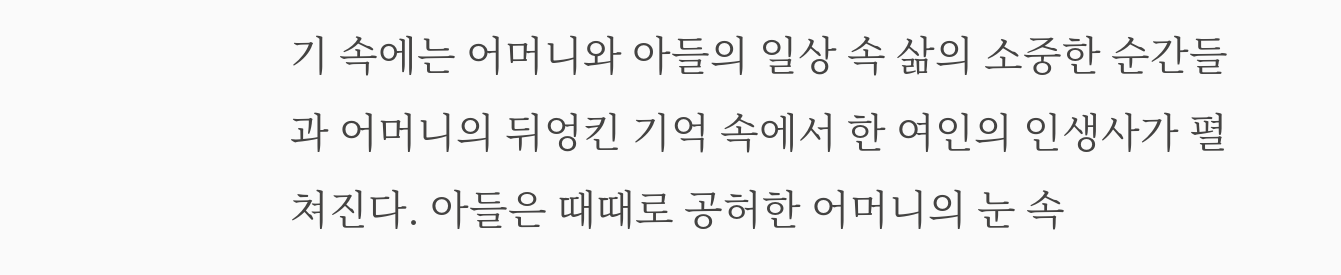기 속에는 어머니와 아들의 일상 속 삶의 소중한 순간들과 어머니의 뒤엉킨 기억 속에서 한 여인의 인생사가 펼쳐진다. 아들은 때때로 공허한 어머니의 눈 속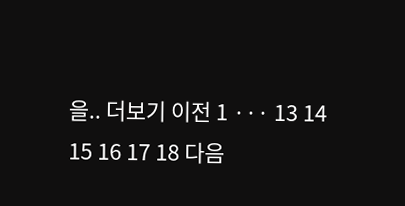을.. 더보기 이전 1 ··· 13 14 15 16 17 18 다음